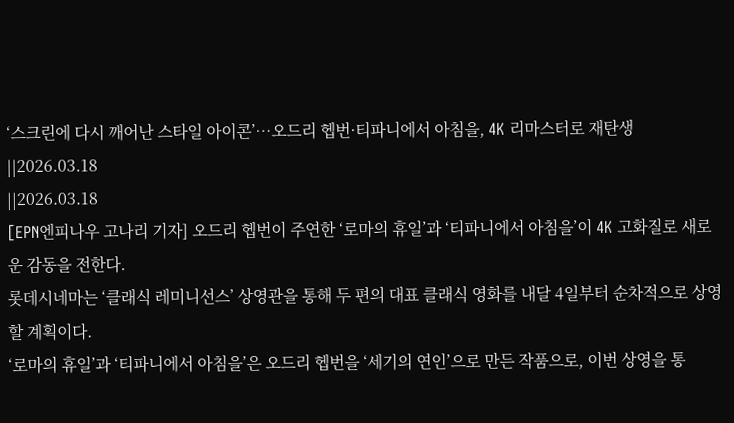‘스크린에 다시 깨어난 스타일 아이콘’…오드리 헵번·티파니에서 아침을, 4K 리마스터로 재탄생
||2026.03.18
||2026.03.18
[EPN엔피나우 고나리 기자] 오드리 헵번이 주연한 ‘로마의 휴일’과 ‘티파니에서 아침을’이 4K 고화질로 새로운 감동을 전한다.
롯데시네마는 ‘클래식 레미니선스’ 상영관을 통해 두 편의 대표 클래식 영화를 내달 4일부터 순차적으로 상영할 계획이다.
‘로마의 휴일’과 ‘티파니에서 아침을’은 오드리 헵번을 ‘세기의 연인’으로 만든 작품으로, 이번 상영을 통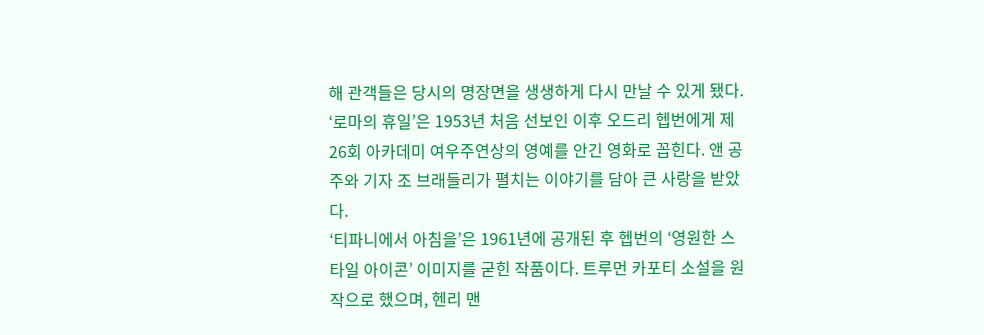해 관객들은 당시의 명장면을 생생하게 다시 만날 수 있게 됐다.
‘로마의 휴일’은 1953년 처음 선보인 이후 오드리 헵번에게 제26회 아카데미 여우주연상의 영예를 안긴 영화로 꼽힌다. 앤 공주와 기자 조 브래들리가 펼치는 이야기를 담아 큰 사랑을 받았다.
‘티파니에서 아침을’은 1961년에 공개된 후 헵번의 ‘영원한 스타일 아이콘’ 이미지를 굳힌 작품이다. 트루먼 카포티 소설을 원작으로 했으며, 헨리 맨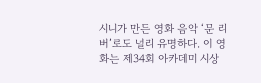시니가 만든 영화 음악 ‘문 리버’로도 널리 유명하다. 이 영화는 제34회 아카데미 시상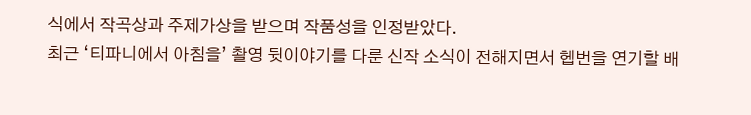식에서 작곡상과 주제가상을 받으며 작품성을 인정받았다.
최근 ‘티파니에서 아침을’ 촬영 뒷이야기를 다룬 신작 소식이 전해지면서 헵번을 연기할 배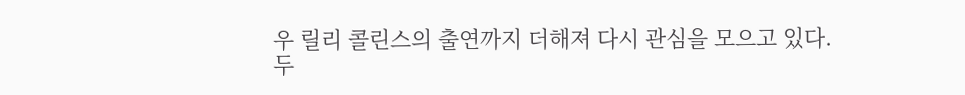우 릴리 콜린스의 출연까지 더해져 다시 관심을 모으고 있다.
두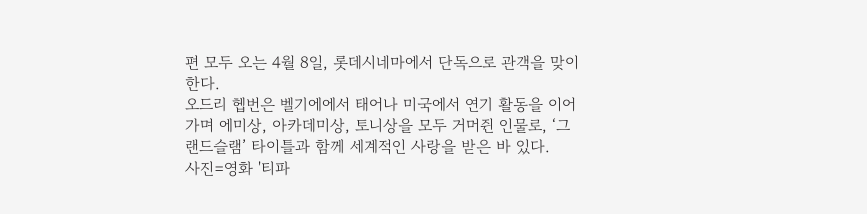편 모두 오는 4월 8일, 롯데시네마에서 단독으로 관객을 맞이한다.
오드리 헵번은 벨기에에서 태어나 미국에서 연기 활동을 이어가며 에미상, 아카데미상, 토니상을 모두 거머쥔 인물로, ‘그랜드슬램’ 타이틀과 함께 세계적인 사랑을 받은 바 있다.
사진=영화 '티파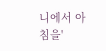니에서 아침을'